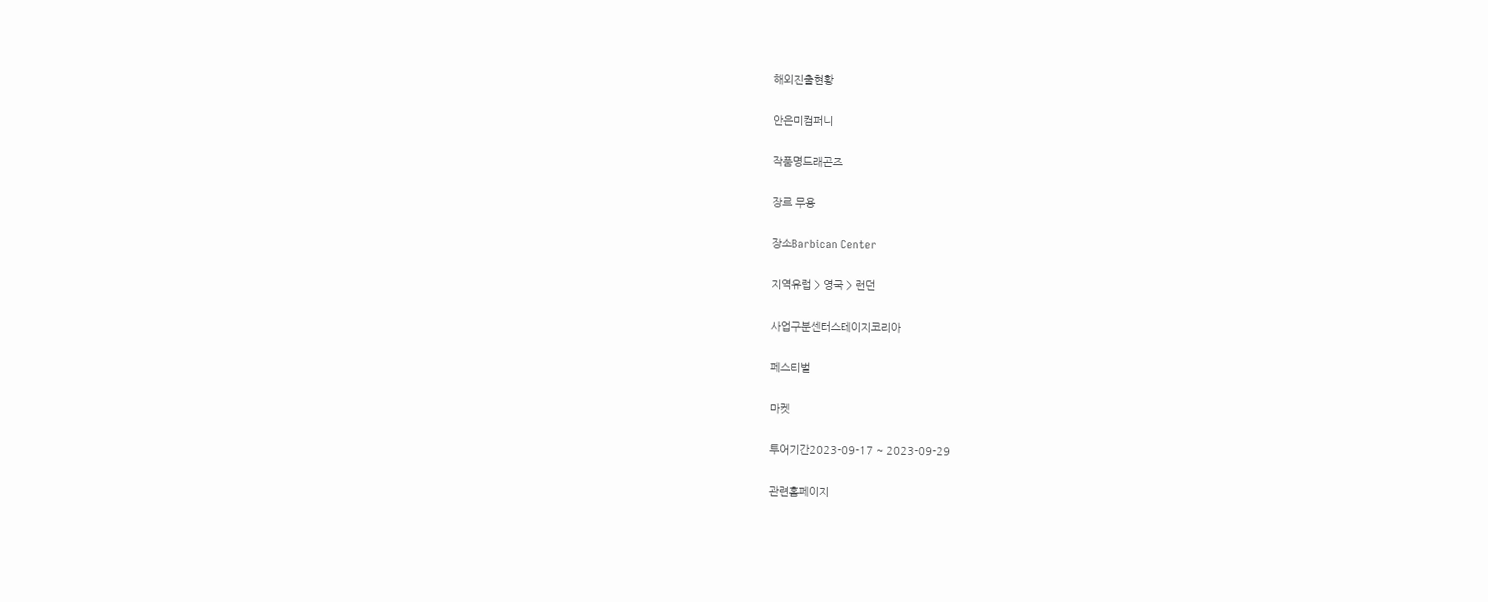해외진출현황

안은미컴퍼니

작품명드래곤즈

장르 무용

장소Barbican Center

지역유럽 > 영국 > 런던

사업구분센터스테이지코리아

페스티벌

마켓

투어기간2023-09-17 ~ 2023-09-29

관련홈페이지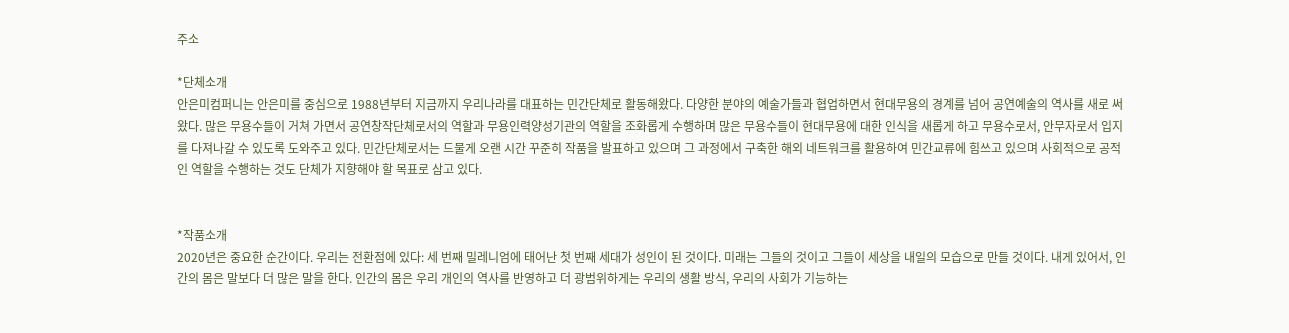주소

*단체소개
안은미컴퍼니는 안은미를 중심으로 1988년부터 지금까지 우리나라를 대표하는 민간단체로 활동해왔다. 다양한 분야의 예술가들과 협업하면서 현대무용의 경계를 넘어 공연예술의 역사를 새로 써왔다. 많은 무용수들이 거쳐 가면서 공연창작단체로서의 역할과 무용인력양성기관의 역할을 조화롭게 수행하며 많은 무용수들이 현대무용에 대한 인식을 새롭게 하고 무용수로서, 안무자로서 입지를 다져나갈 수 있도록 도와주고 있다. 민간단체로서는 드물게 오랜 시간 꾸준히 작품을 발표하고 있으며 그 과정에서 구축한 해외 네트워크를 활용하여 민간교류에 힘쓰고 있으며 사회적으로 공적인 역할을 수행하는 것도 단체가 지향해야 할 목표로 삼고 있다.


*작품소개
2020년은 중요한 순간이다. 우리는 전환점에 있다: 세 번째 밀레니엄에 태어난 첫 번째 세대가 성인이 된 것이다. 미래는 그들의 것이고 그들이 세상을 내일의 모습으로 만들 것이다. 내게 있어서, 인간의 몸은 말보다 더 많은 말을 한다. 인간의 몸은 우리 개인의 역사를 반영하고 더 광범위하게는 우리의 생활 방식, 우리의 사회가 기능하는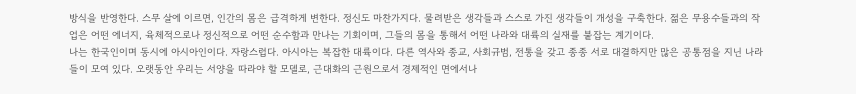방식을 반영한다. 스무 살에 이르면, 인간의 몸은 급격하게 변한다. 정신도 마찬가지다. 물려받은 생각들과 스스로 가진 생각들이 개성을 구축한다. 젊은 무용수들과의 작업은 어떤 에너지, 육체적으로나 정신적으로 어떤 순수함과 만나는 기회이며, 그들의 몸을 통해서 어떤 나라와 대륙의 실재를 붙잡는 계기이다.
나는 한국인이며 동시에 아시아인이다. 자랑스럽다. 아시아는 복잡한 대륙이다. 다른 역사와 종교, 사회규범, 전통을 갖고 종종 서로 대결하지만 많은 공통점을 지닌 나라들이 모여 있다. 오랫동안 우리는 서양을 따라야 할 모델로, 근대화의 근원으로서 경제적인 면에서나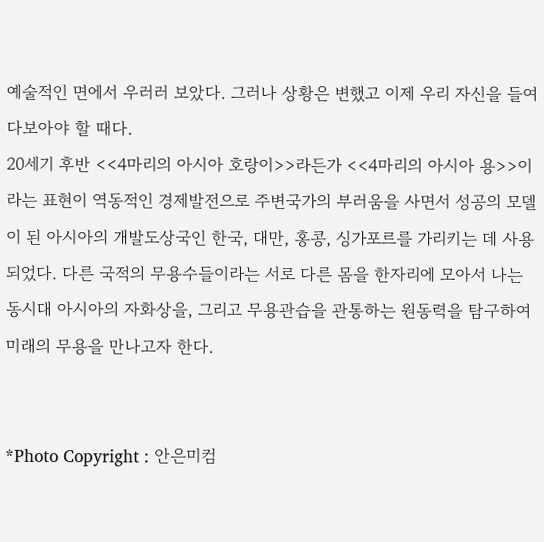예술적인 면에서 우러러 보았다. 그러나 상황은 변했고 이제 우리 자신을 들여다보아야 할 때다.
20세기 후반 <<4마리의 아시아 호랑이>>라든가 <<4마리의 아시아 용>>이라는 표현이 역동적인 경제발전으로 주변국가의 부러움을 사면서 성공의 모델이 된 아시아의 개발도상국인 한국, 대만, 홍콩, 싱가포르를 가리키는 데 사용되었다. 다른 국적의 무용수들이라는 서로 다른 몸을 한자리에 모아서 나는 동시대 아시아의 자화상을, 그리고 무용관습을 관통하는 원동력을 탐구하여 미래의 무용을 만나고자 한다.


*Photo Copyright : 안은미컴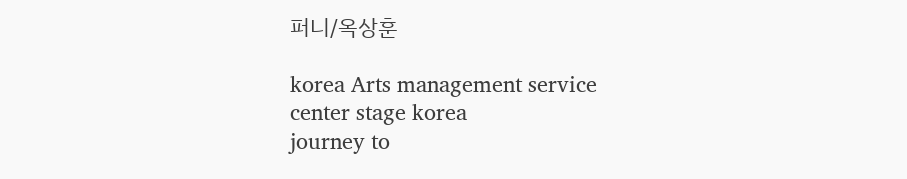퍼니/옥상훈

korea Arts management service
center stage korea
journey to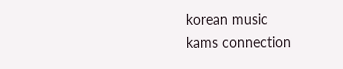korean music
kams connection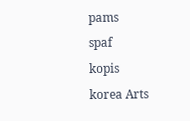pams
spaf
kopis
korea Arts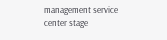management service
center stage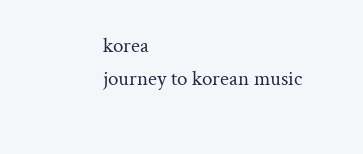korea
journey to korean music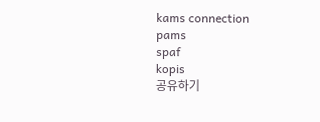kams connection
pams
spaf
kopis
공유하기